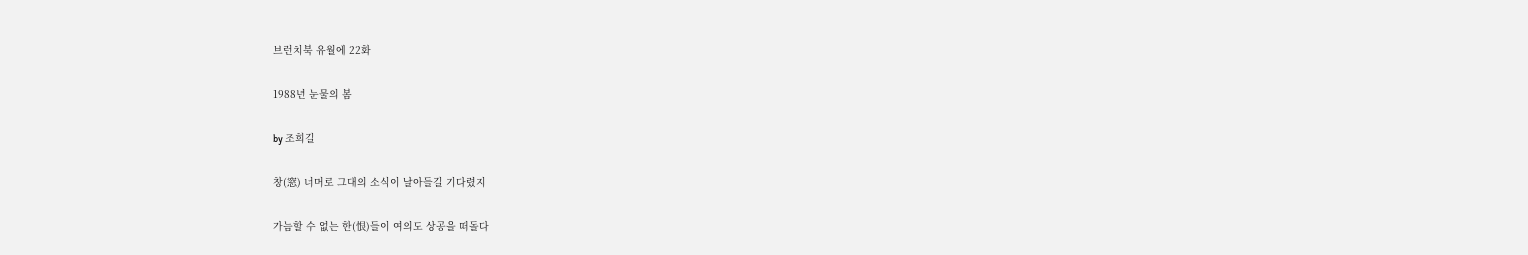브런치북 유월에 22화

1988년 눈물의 봄

by 조희길

창(窓) 너머로 그대의 소식이 날아들길 기다렸지

가늠할 수 없는 한(恨)들이 여의도 상공을 떠돌다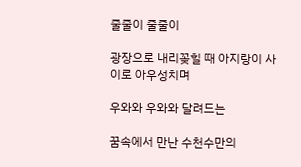줄줄이 줄줄이

광장으로 내리꽂힐 때 아지랑이 사이로 아우성치며

우와와 우와와 달려드는

꿈속에서 만난 수천수만의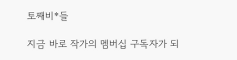토째비*들

지금 바로 작가의 멤버십 구독자가 되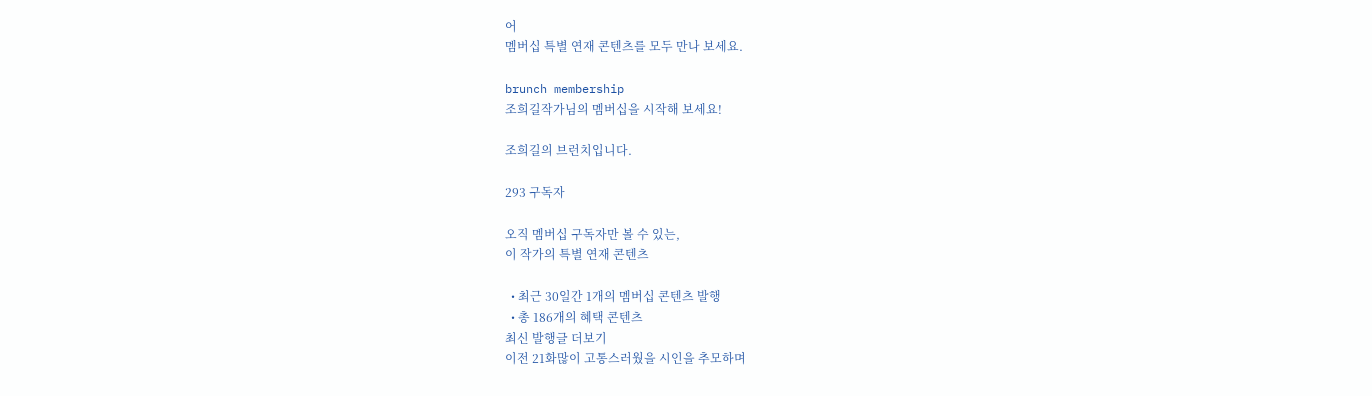어
멤버십 특별 연재 콘텐츠를 모두 만나 보세요.

brunch membership
조희길작가님의 멤버십을 시작해 보세요!

조희길의 브런치입니다.

293 구독자

오직 멤버십 구독자만 볼 수 있는,
이 작가의 특별 연재 콘텐츠

  • 최근 30일간 1개의 멤버십 콘텐츠 발행
  • 총 186개의 혜택 콘텐츠
최신 발행글 더보기
이전 21화많이 고통스러웠을 시인을 추모하며